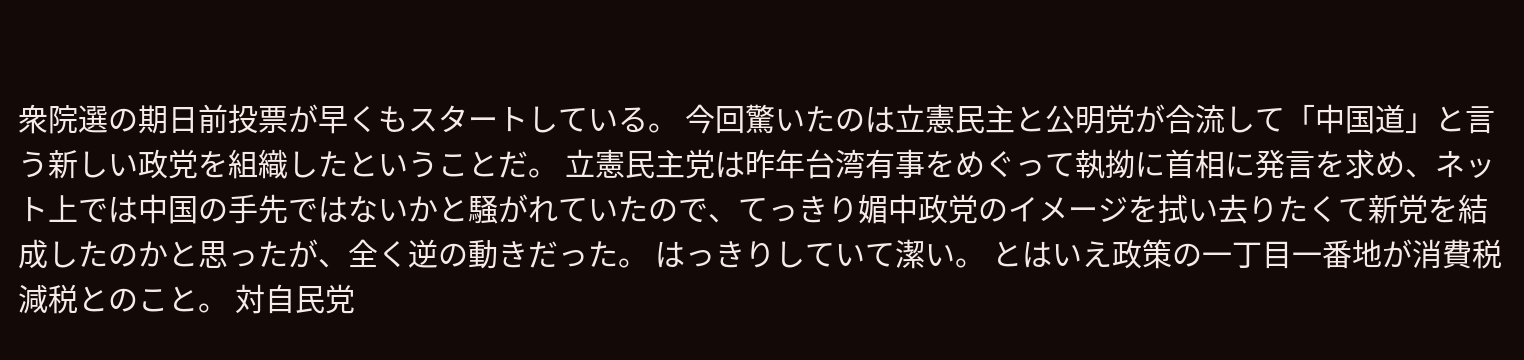衆院選の期日前投票が早くもスタートしている。 今回驚いたのは立憲民主と公明党が合流して「中国道」と言う新しい政党を組織したということだ。 立憲民主党は昨年台湾有事をめぐって執拗に首相に発言を求め、ネット上では中国の手先ではないかと騒がれていたので、てっきり媚中政党のイメージを拭い去りたくて新党を結成したのかと思ったが、全く逆の動きだった。 はっきりしていて潔い。 とはいえ政策の一丁目一番地が消費税減税とのこと。 対自民党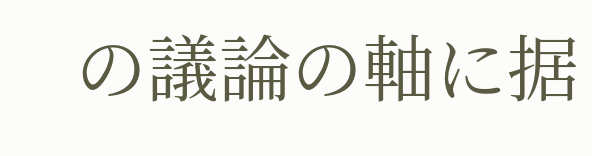の議論の軸に据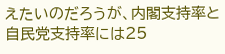えたいのだろうが、内閣支持率と自民党支持率には25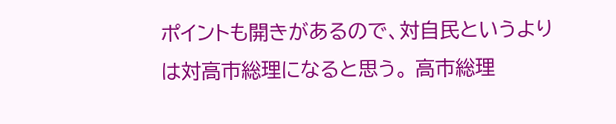ポイントも開きがあるので、対自民というよりは対高市総理になると思う。 高市総理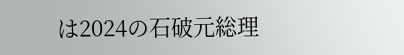は2024の石破元総理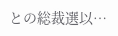との総裁選以…